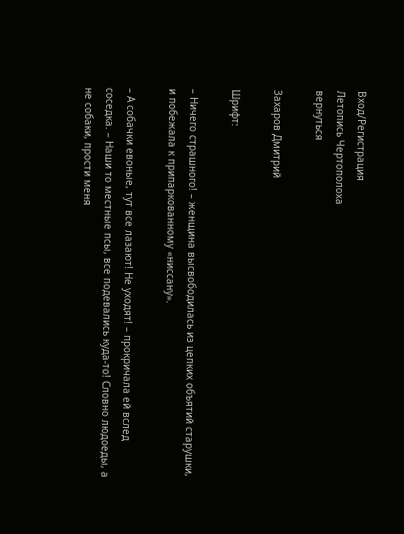Вход/Регистрация
Летопись Чертополоха
вернуться

Захаров Дмитрий

Шрифт:

– Ничего страшного! – женщина высвободилась из цепких объятий старушки, и побежала к припаркованному «ниссану».

– А собачки евоные, тут все лазают! Не уходят! – прокричала ей вслед соседка. – Наши то местные псы, все подевались куда-то! Словно людоеды, а не собаки, прости меня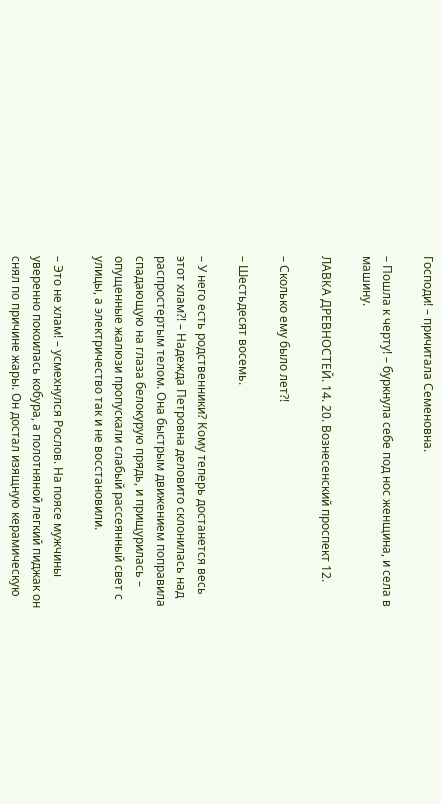Господи! – причитала Семеновна.

– Пошла к черту! – буркнула себе под нос женщина, и села в машину.

ЛАВКА ДРЕВНОСТЕЙ. 14. 20. Вознесенский проспект 12.

– Сколько ему было лет?!

– Шестьдесят восемь.

– У него есть родственники? Кому теперь достанется весь этот хлам?! – Надежда Петровна деловито склонилась над распростертым телом. Она быстрым движением поправила спадающую на глаза белокурую прядь, и прищурилась – опущенные жалюзи пропускали слабый рассеянный свет с улицы, а электричество так и не восстановили.

– Это не хлам! – усмехнулся Рослов. На поясе мужчины уверенно покоилась кобура, а полотняной легкий пиджак он снял по причине жары. Он достал изящную керамическую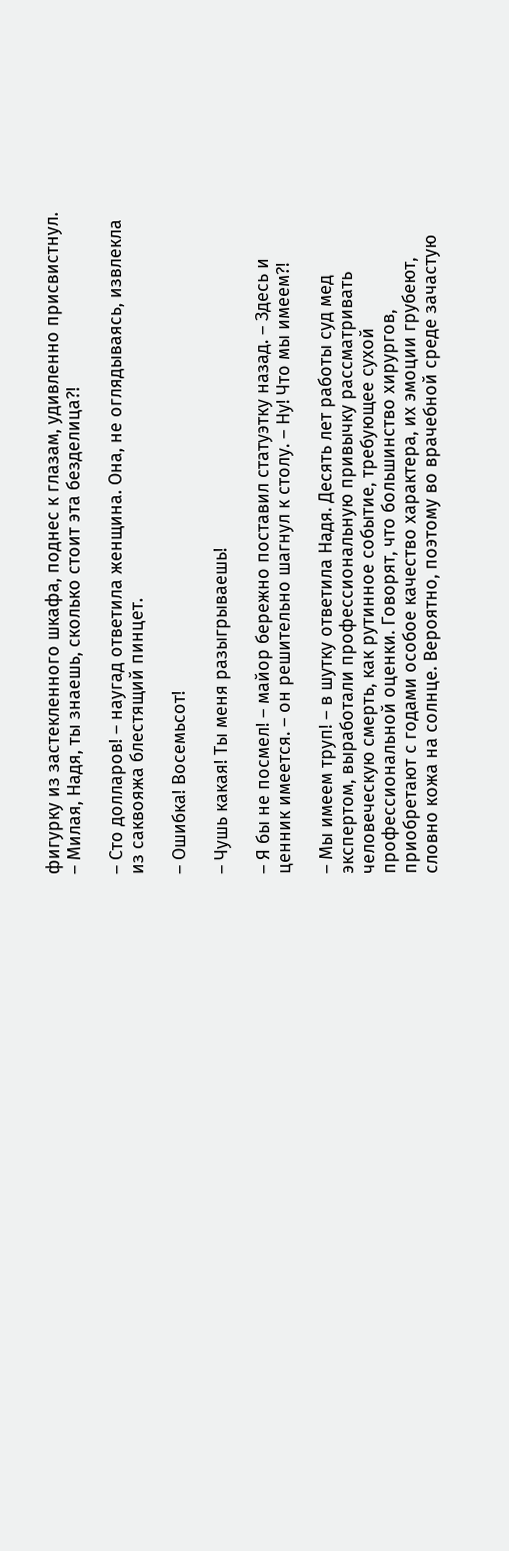фигурку из застекленного шкафа, поднес к глазам, удивленно присвистнул. – Милая, Надя, ты знаешь, сколько стоит эта безделица?!

– Сто долларов! – наугад ответила женщина. Она, не оглядываясь, извлекла из саквояжа блестящий пинцет.

– Ошибка! Восемьсот!

– Чушь какая! Ты меня разыгрываешь!

– Я бы не посмел! – майор бережно поставил статуэтку назад. – Здесь и ценник имеется. – он решительно шагнул к столу. – Ну! Что мы имеем?!

– Мы имеем труп! – в шутку ответила Надя. Десять лет работы суд мед экспертом, выработали профессиональную привычку рассматривать человеческую смерть, как рутинное событие, требующее сухой профессиональной оценки. Говорят, что большинство хирургов, приобретают с годами особое качество характера, их эмоции грубеют, словно кожа на солнце. Вероятно, поэтому во врачебной среде зачастую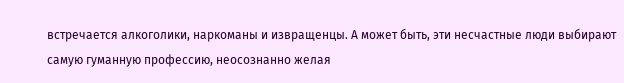встречается алкоголики, наркоманы и извращенцы. А может быть, эти несчастные люди выбирают самую гуманную профессию, неосознанно желая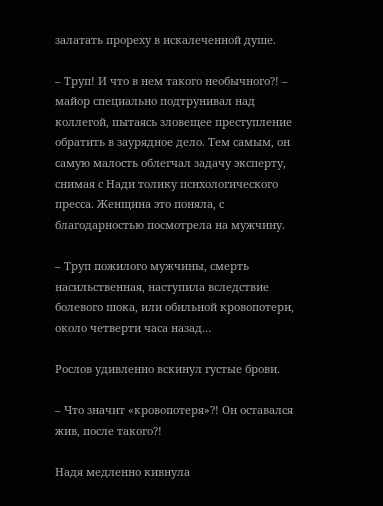залатать прореху в искалеченной душе.

– Труп! И что в нем такого необычного?! – майор специально подтрунивал над коллегой, пытаясь зловещее преступление обратить в заурядное дело. Тем самым, он самую малость облегчал задачу эксперту, снимая с Нади толику психологического пресса. Женщина это поняла, с благодарностью посмотрела на мужчину.

– Труп пожилого мужчины, смерть насильственная, наступила вследствие болевого шока, или обильной кровопотери, около четверти часа назад…

Рослов удивленно вскинул густые брови.

– Что значит «кровопотеря»?! Он оставался жив, после такого?!

Надя медленно кивнула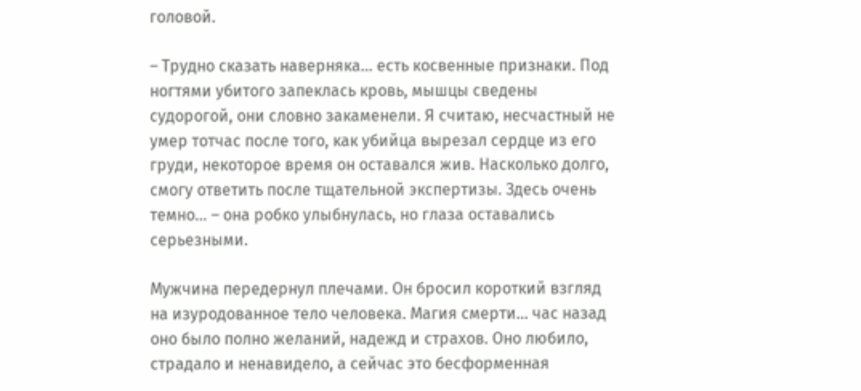головой.

– Трудно сказать наверняка… есть косвенные признаки. Под ногтями убитого запеклась кровь, мышцы сведены судорогой, они словно закаменели. Я считаю, несчастный не умер тотчас после того, как убийца вырезал сердце из его груди, некоторое время он оставался жив. Насколько долго, смогу ответить после тщательной экспертизы. Здесь очень темно… – она робко улыбнулась, но глаза оставались серьезными.

Мужчина передернул плечами. Он бросил короткий взгляд на изуродованное тело человека. Магия смерти… час назад оно было полно желаний, надежд и страхов. Оно любило, страдало и ненавидело, а сейчас это бесформенная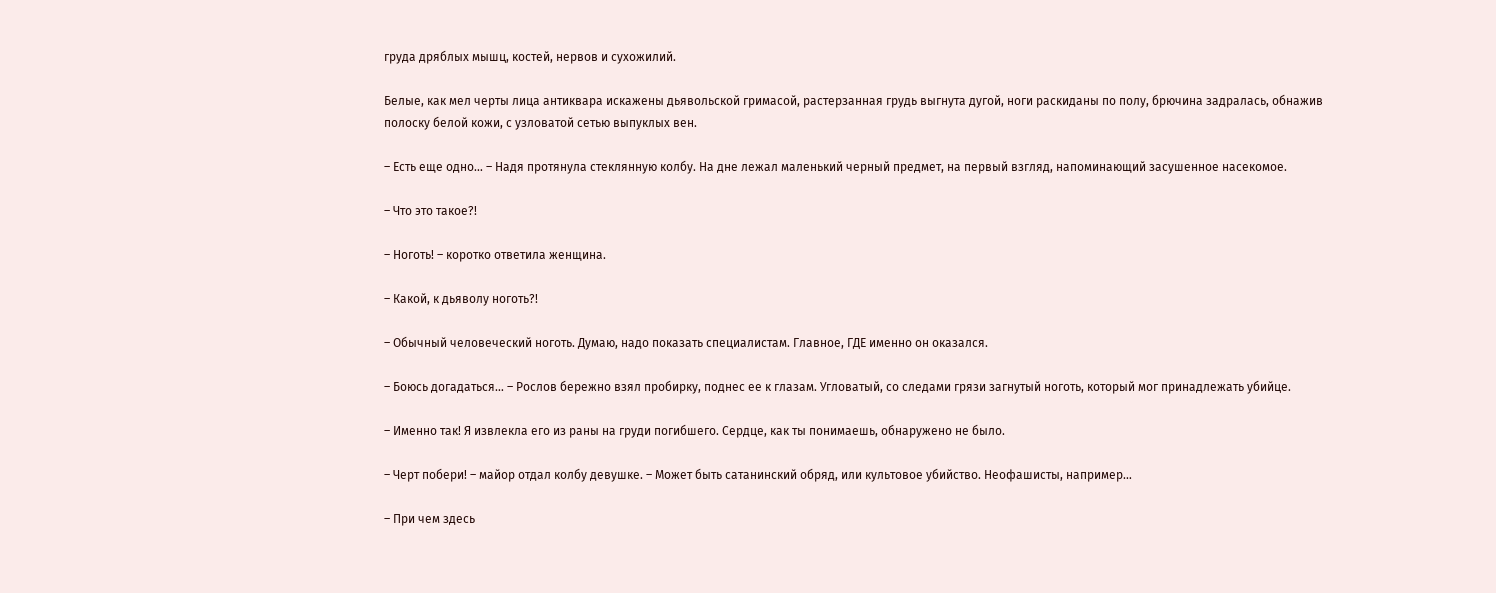груда дряблых мышц, костей, нервов и сухожилий.

Белые, как мел черты лица антиквара искажены дьявольской гримасой, растерзанная грудь выгнута дугой, ноги раскиданы по полу, брючина задралась, обнажив полоску белой кожи, с узловатой сетью выпуклых вен.

– Есть еще одно… – Надя протянула стеклянную колбу. На дне лежал маленький черный предмет, на первый взгляд, напоминающий засушенное насекомое.

– Что это такое?!

– Ноготь! – коротко ответила женщина.

– Какой, к дьяволу ноготь?!

– Обычный человеческий ноготь. Думаю, надо показать специалистам. Главное, ГДЕ именно он оказался.

– Боюсь догадаться… – Рослов бережно взял пробирку, поднес ее к глазам. Угловатый, со следами грязи загнутый ноготь, который мог принадлежать убийце.

– Именно так! Я извлекла его из раны на груди погибшего. Сердце, как ты понимаешь, обнаружено не было.

– Черт побери! – майор отдал колбу девушке. – Может быть сатанинский обряд, или культовое убийство. Неофашисты, например…

– При чем здесь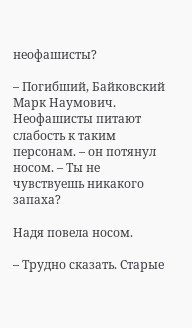неофашисты?

– Погибший, Байковский Марк Наумович. Неофашисты питают слабость к таким персонам. – он потянул носом. – Ты не чувствуешь никакого запаха?

Надя повела носом.

– Трудно сказать. Старые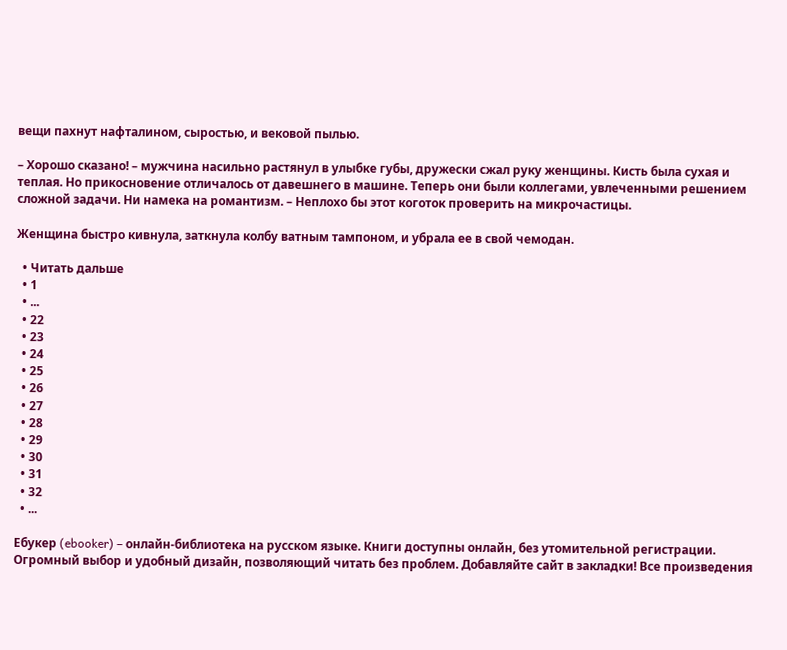вещи пахнут нафталином, сыростью, и вековой пылью.

– Хорошо сказано! – мужчина насильно растянул в улыбке губы, дружески сжал руку женщины. Кисть была сухая и теплая. Но прикосновение отличалось от давешнего в машине. Теперь они были коллегами, увлеченными решением сложной задачи. Ни намека на романтизм. – Неплохо бы этот коготок проверить на микрочастицы.

Женщина быстро кивнула, заткнула колбу ватным тампоном, и убрала ее в свой чемодан.

  • Читать дальше
  • 1
  • ...
  • 22
  • 23
  • 24
  • 25
  • 26
  • 27
  • 28
  • 29
  • 30
  • 31
  • 32
  • ...

Ебукер (ebooker) – онлайн-библиотека на русском языке. Книги доступны онлайн, без утомительной регистрации. Огромный выбор и удобный дизайн, позволяющий читать без проблем. Добавляйте сайт в закладки! Все произведения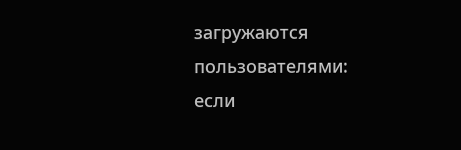загружаются пользователями: если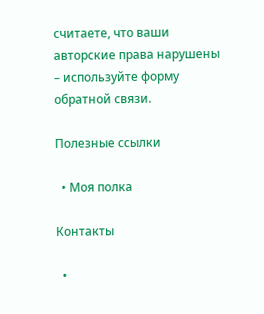считаете, что ваши авторские права нарушены – используйте форму обратной связи.

Полезные ссылки

  • Моя полка

Контакты

  •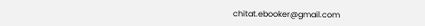chitat.ebooker@gmail.com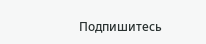Подпишитесь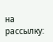на рассылку: